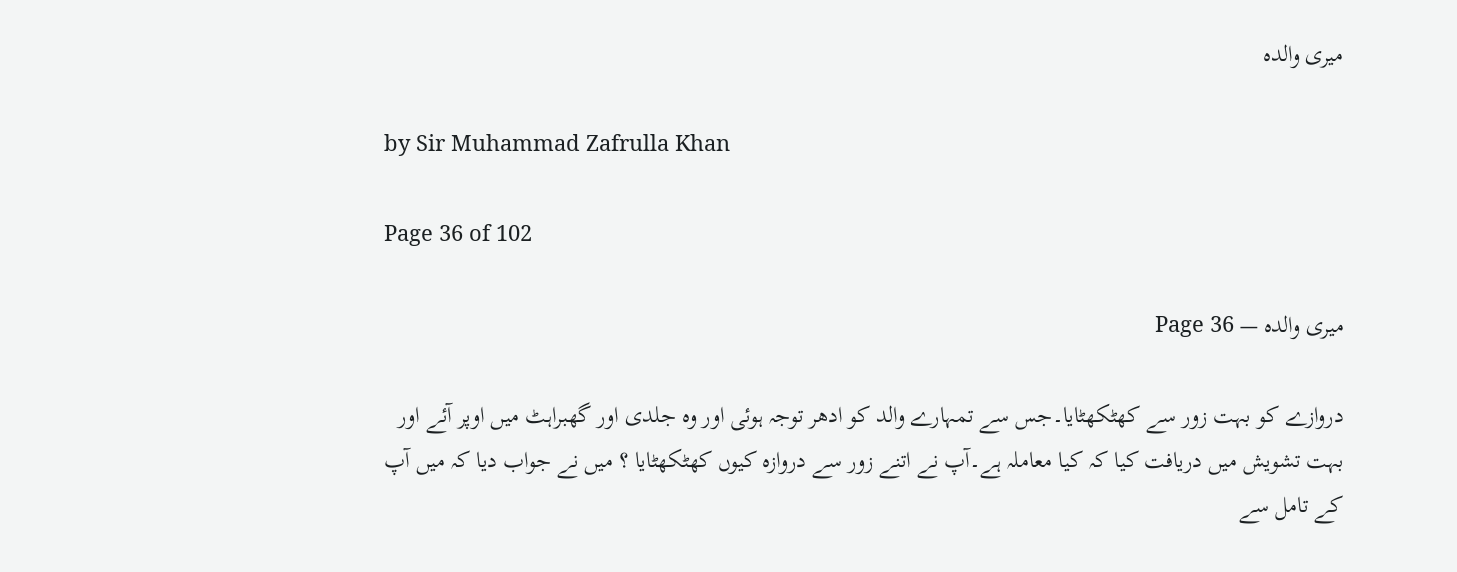میری والدہ

by Sir Muhammad Zafrulla Khan

Page 36 of 102

میری والدہ — Page 36

دروازے کو بہت زور سے کھٹکھٹایا۔جس سے تمہارے والد کو ادھر توجہ ہوئی اور وہ جلدی اور گھبراہٹ میں اوپر آئے اور بہت تشویش میں دریافت کیا کہ کیا معاملہ ہے۔آپ نے اتنے زور سے دروازہ کیوں کھٹکھٹایا ؟ میں نے جواب دیا کہ میں آپ کے تامل سے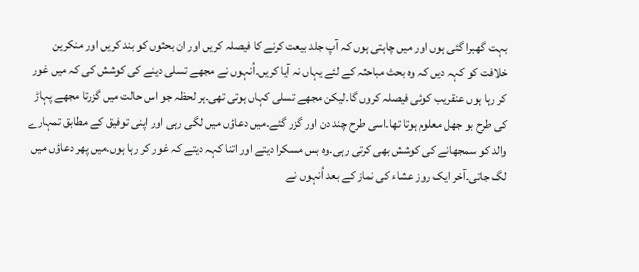بہت گھبرا گئی ہوں اور میں چاہتی ہوں کہ آپ جلد بیعت کرنے کا فیصلہ کریں اور ان بحثوں کو بند کریں اور منکرین خلافت کو کہہ دیں کہ وہ بحث مباحثہ کے لئے یہاں نہ آیا کریں۔اُنہوں نے مجھے تسلی دینے کی کوشش کی کہ میں غور کر رہا ہوں عنقریب کوئی فیصلہ کروں گا۔لیکن مجھے تسلی کہاں ہوتی تھی۔ہر لحظہ جو اس حالت میں گزرتا مجھے پہاڑ کی طرح بو جھل معلوم ہوتا تھا۔اسی طرح چند دن اور گزر گئے۔میں دعاؤں میں لگی رہی اور اپنی توفیق کے مطابق تمہارے والد کو سمجھانے کی کوشش بھی کرتی رہی۔وہ بس مسکرا دیتے اور اتنا کہہ دیتے کہ غور کر رہا ہوں۔میں پھر دعاؤں میں لگ جاتی۔آخر ایک روز عشاء کی نماز کے بعد اُنہوں نے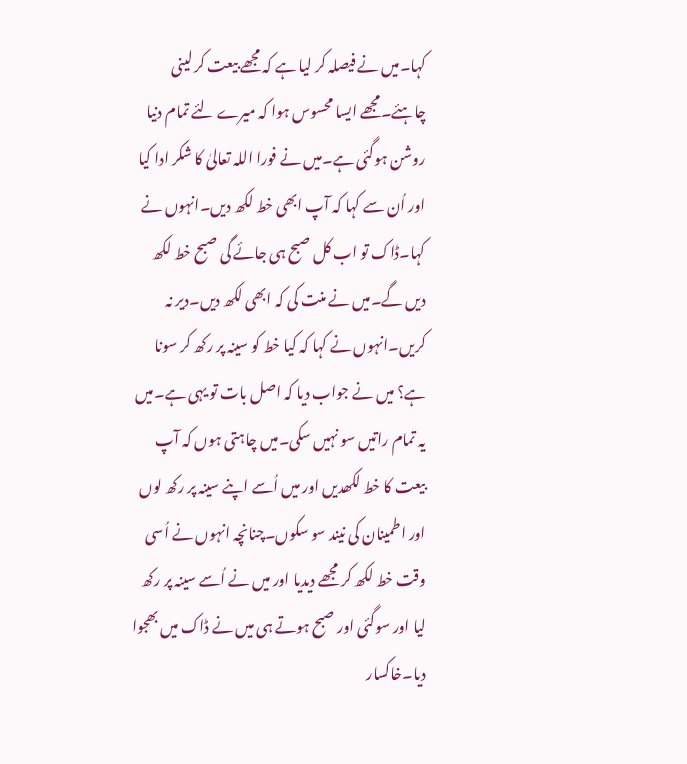کہا۔میں نے فیصلہ کر لیا ہے کہ مجھے بیعت کر لینی چاہئے۔مجھے ایسا محسوس ہوا کہ میرے لئے تمام دنیا روشن ہوگئی ہے۔میں نے فورا اللہ تعالیٰ کا شکر ادا کیا اور اُن سے کہا کہ آپ ابھی خط لکھ دیں۔انہوں نے کہا۔ڈاک تو اب کل صبح ہی جائے گی صبح خط لکھ دیں گے۔میں نے منت کی کہ ابھی لکھ دیں۔دیر نہ کریں۔انہوں نے کہا کہ کیا خط کو سینہ پر رکھ کر سونا ہے؟ میں نے جواب دیا کہ اصل بات تو یہی ہے۔میں یہ تمام راتیں سو نہیں سکی۔میں چاہتی ہوں کہ آپ بیعت کا خط لکھدیں اور میں اُسے اپنے سینہ پر رکھ لوں اور اطمینان کی نیند سو سکوں۔چنانچہ انہوں نے اُسی وقت خط لکھ کر مجھے دیدیا اور میں نے اُسے سینہ پر رکھ لیا اور سوگئی اور صبح ہوتے ہی میں نے ڈاک میں بھجوا دیا۔خاکسار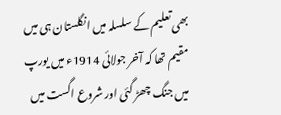بھی تعلیم کے سلسلہ میں انگلستان ہی میں مقیم تھا کہ آخر جولائی 1914ء میں یورپ میں جنگ چھڑ گئی اور شروع اگست میں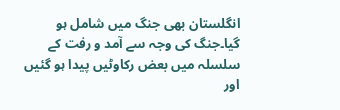انگلستان بھی جنگ میں شامل ہو گیا۔جنگ کی وجہ سے آمد و رفت کے سلسلہ میں بعض رکاوٹیں پیدا ہو گئیں اور